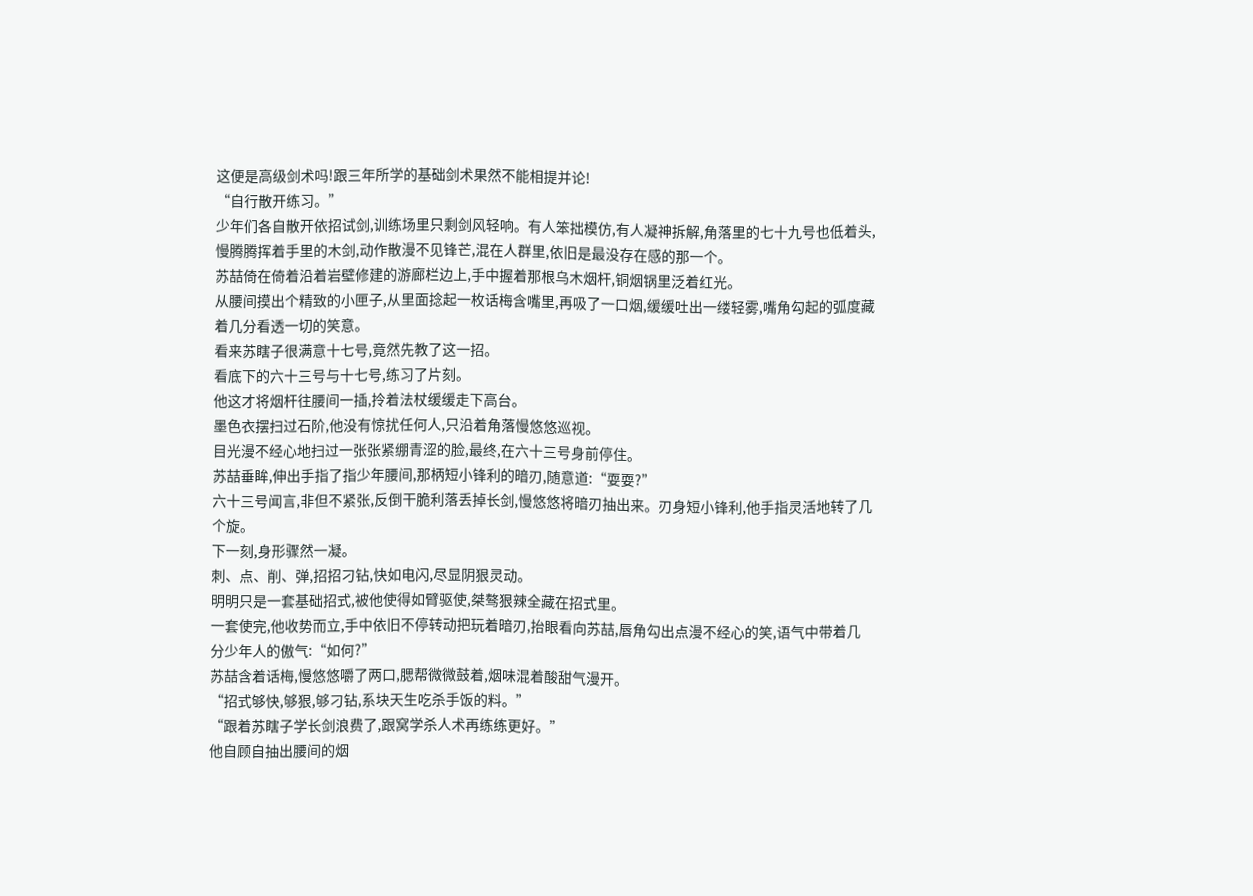这便是高级剑术吗!跟三年所学的基础剑术果然不能相提并论!
“自行散开练习。”
少年们各自散开依招试剑,训练场里只剩剑风轻响。有人笨拙模仿,有人凝神拆解,角落里的七十九号也低着头,慢腾腾挥着手里的木剑,动作散漫不见锋芒,混在人群里,依旧是最没存在感的那一个。
苏喆倚在倚着沿着岩壁修建的游廊栏边上,手中握着那根乌木烟杆,铜烟锅里泛着红光。
从腰间摸出个精致的小匣子,从里面捻起一枚话梅含嘴里,再吸了一口烟,缓缓吐出一缕轻雾,嘴角勾起的弧度藏着几分看透一切的笑意。
看来苏瞎子很满意十七号,竟然先教了这一招。
看底下的六十三号与十七号,练习了片刻。
他这才将烟杆往腰间一插,拎着法杖缓缓走下高台。
墨色衣摆扫过石阶,他没有惊扰任何人,只沿着角落慢悠悠巡视。
目光漫不经心地扫过一张张紧绷青涩的脸,最终,在六十三号身前停住。
苏喆垂眸,伸出手指了指少年腰间,那柄短小锋利的暗刃,随意道:“耍耍?”
六十三号闻言,非但不紧张,反倒干脆利落丢掉长剑,慢悠悠将暗刃抽出来。刃身短小锋利,他手指灵活地转了几个旋。
下一刻,身形骤然一凝。
刺、点、削、弹,招招刁钻,快如电闪,尽显阴狠灵动。
明明只是一套基础招式,被他使得如臂驱使,桀骜狠辣全藏在招式里。
一套使完,他收势而立,手中依旧不停转动把玩着暗刃,抬眼看向苏喆,唇角勾出点漫不经心的笑,语气中带着几分少年人的傲气:“如何?”
苏喆含着话梅,慢悠悠嚼了两口,腮帮微微鼓着,烟味混着酸甜气漫开。
“招式够快,够狠,够刁钻,系块天生吃杀手饭的料。”
“跟着苏瞎子学长剑浪费了,跟窝学杀人术再练练更好。”
他自顾自抽出腰间的烟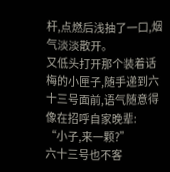杆,点燃后浅抽了一口,烟气淡淡散开。
又低头打开那个装着话梅的小匣子,随手递到六十三号面前,语气随意得像在招呼自家晚辈:
“小子,来一颗?”
六十三号也不客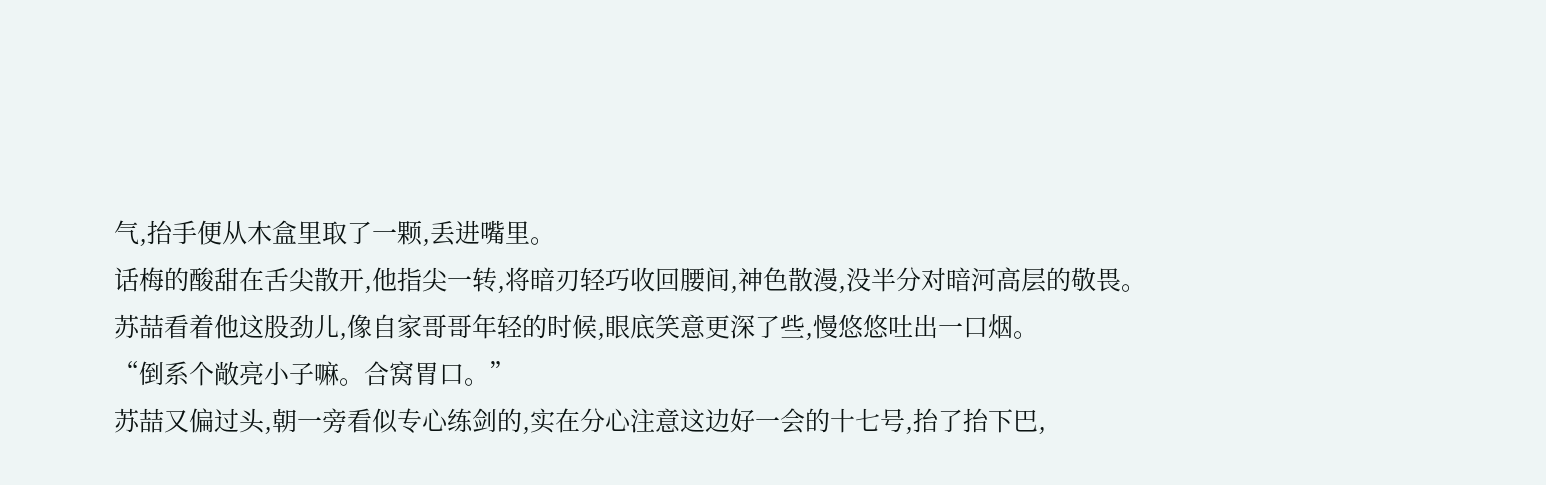气,抬手便从木盒里取了一颗,丢进嘴里。
话梅的酸甜在舌尖散开,他指尖一转,将暗刃轻巧收回腰间,神色散漫,没半分对暗河高层的敬畏。
苏喆看着他这股劲儿,像自家哥哥年轻的时候,眼底笑意更深了些,慢悠悠吐出一口烟。
“倒系个敞亮小子嘛。合窝胃口。”
苏喆又偏过头,朝一旁看似专心练剑的,实在分心注意这边好一会的十七号,抬了抬下巴,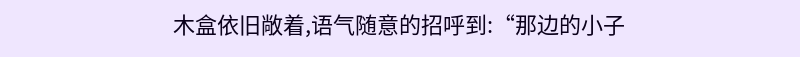木盒依旧敞着,语气随意的招呼到:“那边的小子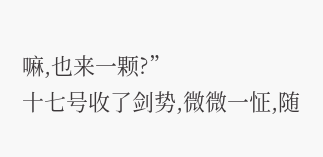嘛,也来一颗?”
十七号收了剑势,微微一怔,随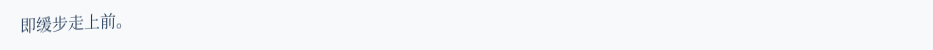即缓步走上前。